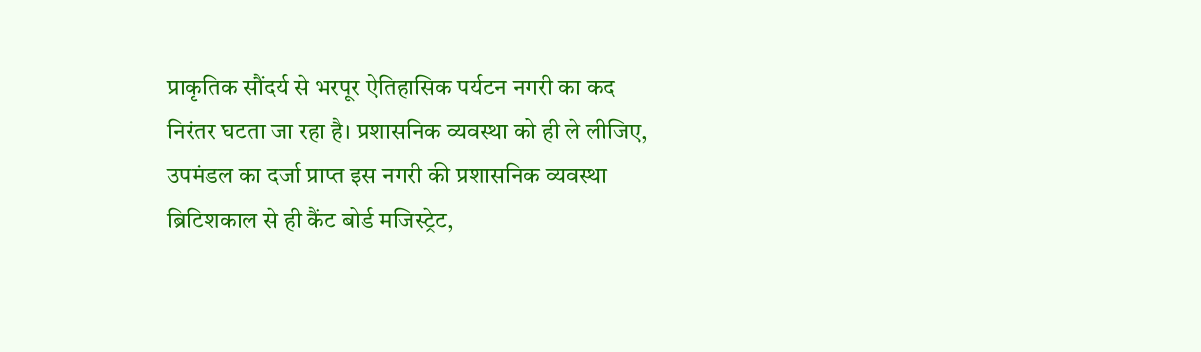प्राकृतिक सौंदर्य से भरपूर ऐतिहासिक पर्यटन नगरी का कद निरंतर घटता जा रहा है। प्रशासनिक व्यवस्था को ही ले लीजिए, उपमंडल का दर्जा प्राप्त इस नगरी की प्रशासनिक व्यवस्था ब्रिटिशकाल से ही कैंट बोर्ड मजिस्ट्रेट,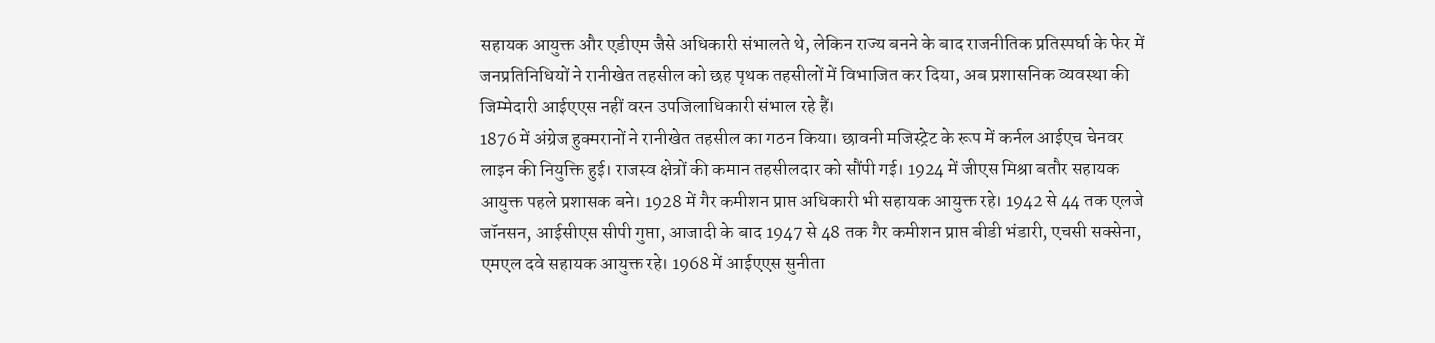सहायक आयुक्त और एडीएम जैसे अधिकारी संभालते थे, लेकिन राज्य बनने के बाद राजनीतिक प्रतिस्पर्घा के फेर में जनप्रतिनिधियों ने रानीखेत तहसील को छह पृथक तहसीलों में विभाजित कर दिया, अब प्रशासनिक व्यवस्था की जिम्मेदारी आईएएस नहीं वरन उपजिलाधिकारी संभाल रहे हैं।
1876 में अंग्रेज हुक्मरानों ने रानीखेत तहसील का गठन किया। छावनी मजिस्ट्रेट के रूप में कर्नल आईएच चेनवर लाइन की नियुक्ति हुई। राजस्व क्षेत्रों की कमान तहसीलदार को सौंपी गई। 1924 में जीएस मिश्रा बतौर सहायक आयुक्त पहले प्रशासक बने। 1928 में गैर कमीशन प्राप्त अधिकारी भी सहायक आयुक्त रहे। 1942 से 44 तक एलजे जॉनसन, आईसीएस सीपी गुप्ता, आजादी के बाद 1947 से 48 तक गैर कमीशन प्राप्त बीडी भंडारी, एचसी सक्सेना, एमएल दवे सहायक आयुक्त रहे। 1968 में आईएएस सुनीता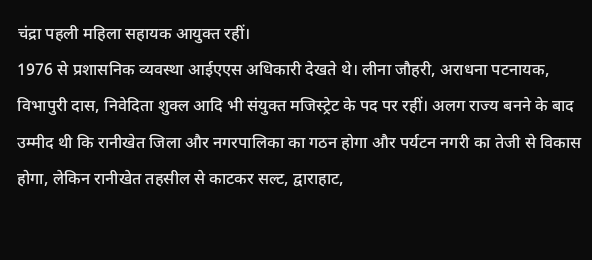चंद्रा पहली महिला सहायक आयुक्त रहीं।
1976 से प्रशासनिक व्यवस्था आईएएस अधिकारी देखते थे। लीना जौहरी, अराधना पटनायक, विभापुरी दास, निवेदिता शुक्ल आदि भी संयुक्त मजिस्ट्रेट के पद पर रहीं। अलग राज्य बनने के बाद उम्मीद थी कि रानीखेत जिला और नगरपालिका का गठन होगा और पर्यटन नगरी का तेजी से विकास होगा, लेकिन रानीखेत तहसील से काटकर सल्ट, द्वाराहाट,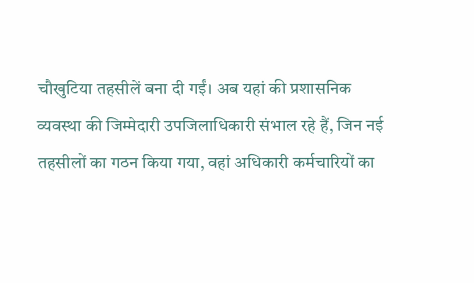चौखुटिया तहसीलें बना दी गईं। अब यहां की प्रशासनिक व्यवस्था की जिम्मेदारी उपजिलाधिकारी संभाल रहे हैं, जिन नई तहसीलों का गठन किया गया, वहां अधिकारी कर्मचारियों का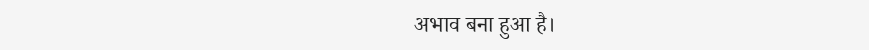अभाव बना हुआ है।